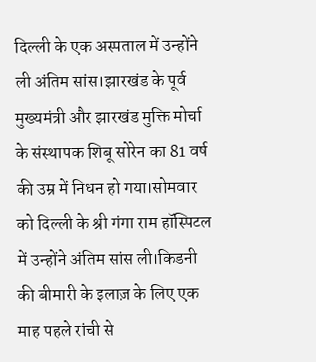दिल्ली के एक अस्पताल में उन्होंने ली अंतिम सांस।झारखंड के पूर्व मुख्यमंत्री और झारखंड मुक्ति मोर्चा के संस्थापक शिबू सोरेन का 81 वर्ष की उम्र में निधन हो गया।सोमवार को दिल्ली के श्री गंगा राम हॉस्पिटल में उन्होंने अंतिम सांस ली।किडनी की बीमारी के इलाज़ के लिए एक माह पहले रांची से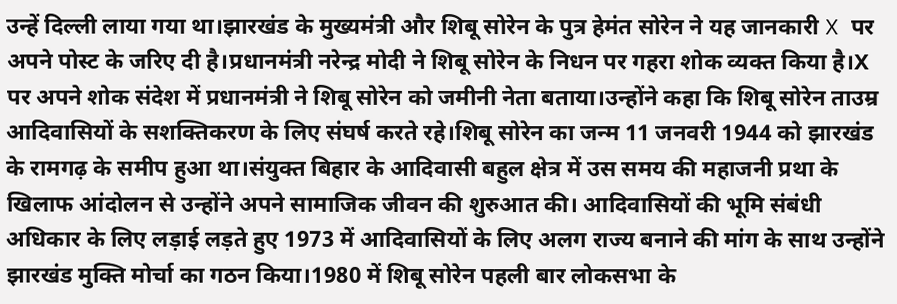उन्हें दिल्ली लाया गया था।झारखंड के मुख्यमंत्री और शिबू सोरेन के पुत्र हेमंत सोरेन ने यह जानकारी X पर अपने पोस्ट के जरिए दी है।प्रधानमंत्री नरेन्द्र मोदी ने शिबू सोरेन के निधन पर गहरा शोक व्यक्त किया है।X पर अपने शोक संदेश में प्रधानमंत्री ने शिबू सोरेन को जमीनी नेता बताया।उन्होंने कहा कि शिबू सोरेन ताउम्र आदिवासियों के सशक्तिकरण के लिए संघर्ष करते रहे।शिबू सोरेन का जन्म 11 जनवरी 1944 को झारखंड के रामगढ़ के समीप हुआ था।संयुक्त बिहार के आदिवासी बहुल क्षेत्र में उस समय की महाजनी प्रथा के खिलाफ आंदोलन से उन्होंने अपने सामाजिक जीवन की शुरुआत की। आदिवासियों की भूमि संबंधी अधिकार के लिए लड़ाई लड़ते हुए 1973 में आदिवासियों के लिए अलग राज्य बनाने की मांग के साथ उन्होंने झारखंड मुक्ति मोर्चा का गठन किया।1980 में शिबू सोरेन पहली बार लोकसभा के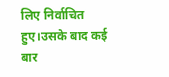लिए निर्वाचित हुए।उसके बाद कई बार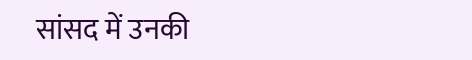सांसद में उनकी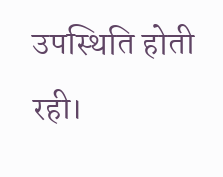उपस्थिति होती रही।